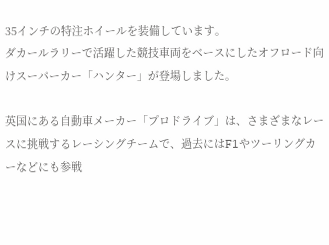35インチの特注ホイールを装備しています。
ダカールラリーで活躍した競技車両をベースにしたオフロード向けスーパーカー「ハンター」が登場しました。

英国にある自動車メーカー「プロドライブ」は、さまざまなレースに挑戦するレーシングチームで、過去にはF1やツーリングカーなどにも参戦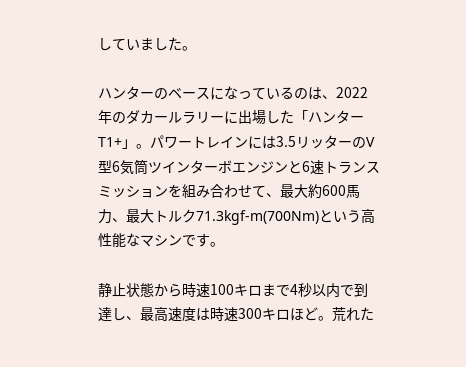していました。

ハンターのベースになっているのは、2022年のダカールラリーに出場した「ハンター T1+」。パワートレインには3.5リッターのV型6気筒ツインターボエンジンと6速トランスミッションを組み合わせて、最大約600馬力、最大トルク71.3kgf-m(700Nm)という高性能なマシンです。

静止状態から時速100キロまで4秒以内で到達し、最高速度は時速300キロほど。荒れた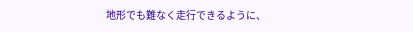地形でも難なく走行できるように、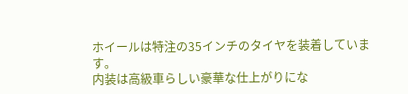ホイールは特注の35インチのタイヤを装着しています。
内装は高級車らしい豪華な仕上がりにな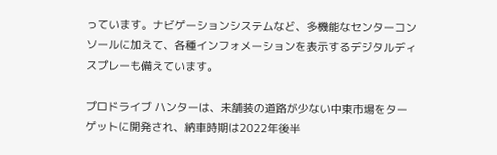っています。ナビゲーションシステムなど、多機能なセンターコンソールに加えて、各種インフォメーションを表示するデジタルディスプレーも備えています。

プロドライブ ハンターは、未舗装の道路が少ない中東市場をターゲットに開発され、納車時期は2022年後半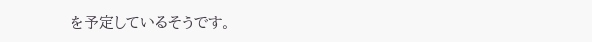を予定しているそうです。